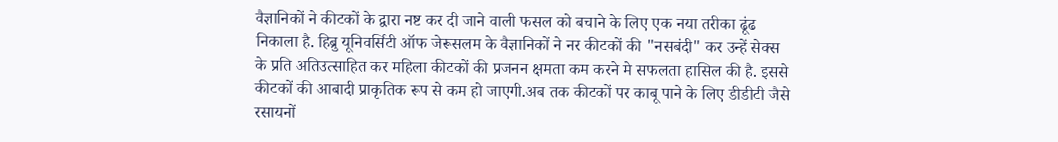वैज्ञानिकों ने कीटकों के द्वारा नष्ट कर दी जाने वाली फसल को बचाने के लिए एक नया तरीका ढूंढ निकाला है. हिब्रु यूनिवर्सिटी ऑफ जेरूसलम के वैज्ञानिकों ने नर कीटकों की "नसबंदी" कर उन्हें सेक्स के प्रति अतिउत्साहित कर महिला कीटकों की प्रजनन क्षमता कम करने मे सफलता हासिल की है. इससे कीटकों की आबादी प्राकृतिक रूप से कम हो जाएगी.अब तक कीटकों पर काबू पाने के लिए डीडीटी जैसे रसायनों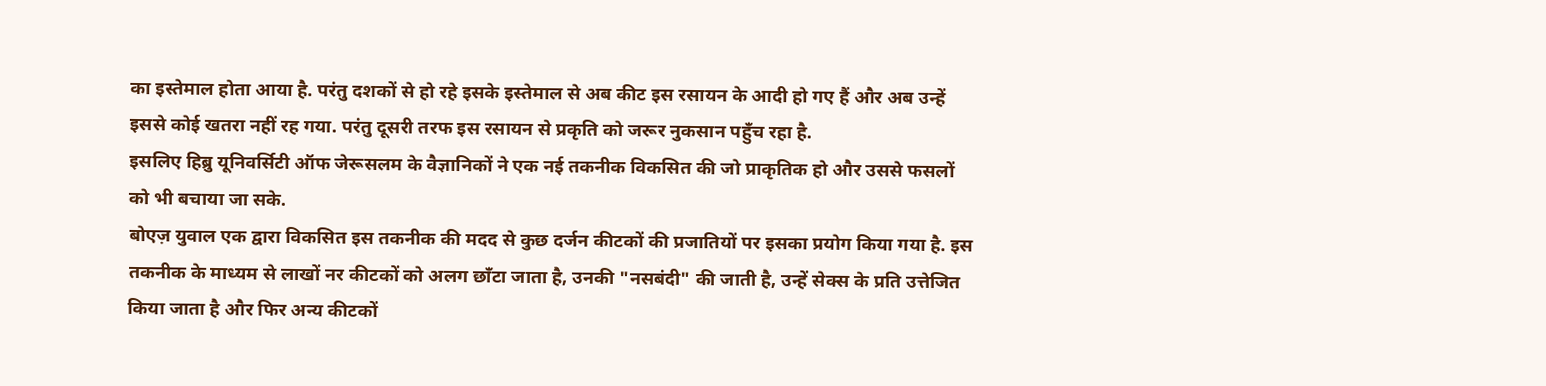का इस्तेमाल होता आया है. परंतु दशकों से हो रहे इसके इस्तेमाल से अब कीट इस रसायन के आदी हो गए हैं और अब उन्हें इससे कोई खतरा नहीं रह गया. परंतु दूसरी तरफ इस रसायन से प्रकृति को जरूर नुकसान पहुँच रहा है.
इसलिए हिब्रु यूनिवर्सिटी ऑफ जेरूसलम के वैज्ञानिकों ने एक नई तकनीक विकसित की जो प्राकृतिक हो और उससे फसलों को भी बचाया जा सके.
बोएज़ युवाल एक द्वारा विकसित इस तकनीक की मदद से कुछ दर्जन कीटकों की प्रजातियों पर इसका प्रयोग किया गया है. इस तकनीक के माध्यम से लाखों नर कीटकों को अलग छाँटा जाता है, उनकी "नसबंदी" की जाती है, उन्हें सेक्स के प्रति उत्तेजित किया जाता है और फिर अन्य कीटकों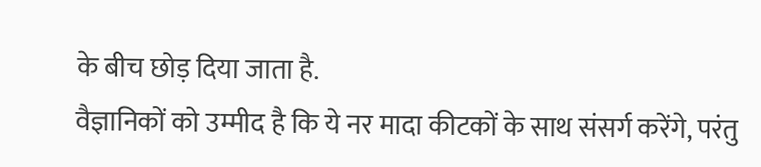के बीच छोड़ दिया जाता है.
वैज्ञानिकों को उम्मीद है कि ये नर मादा कीटकों के साथ संसर्ग करेंगे, परंतु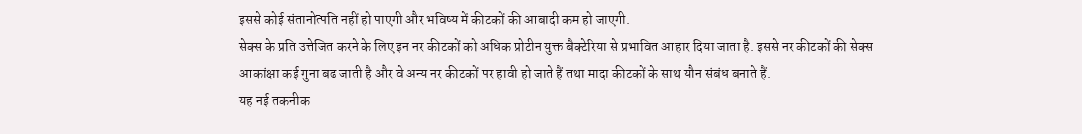इससे कोई संतानोत्पति नहीं हो पाएगी और भविष्य में कीटकों की आबादी कम हो जाएगी.
सेक्स के प्रति उत्तेजित करने के लिए इन नर कीटकों को अधिक प्रोटीन युक्त बैक्टेरिया से प्रभावित आहार दिया जाता है. इससे नर कीटकों की सेक्स आकांक्षा कई गुना बढ जाती है और वे अन्य नर कीटकों पर हावी हो जाते हैं तथा मादा कीटकों के साथ यौन संबंध बनाते हैं.
यह नई तकनीक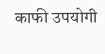काफी उपयोगी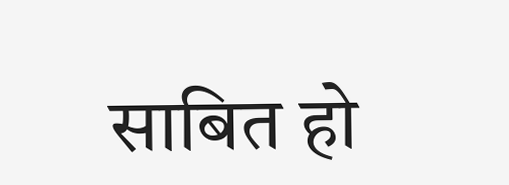साबित हो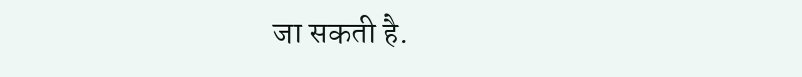जा सकती है.